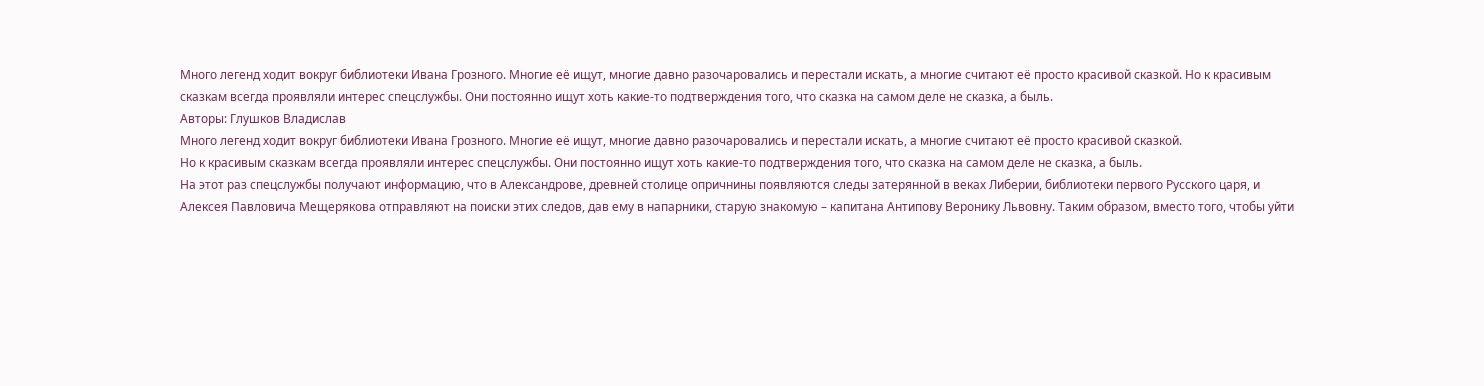Много легенд ходит вокруг библиотеки Ивана Грозного. Многие её ищут, многие давно разочаровались и перестали искать, а многие считают её просто красивой сказкой. Но к красивым сказкам всегда проявляли интерес спецслужбы. Они постоянно ищут хоть какие-то подтверждения того, что сказка на самом деле не сказка, а быль.
Авторы: Глушков Владислав
Много легенд ходит вокруг библиотеки Ивана Грозного. Многие её ищут, многие давно разочаровались и перестали искать, а многие считают её просто красивой сказкой.
Но к красивым сказкам всегда проявляли интерес спецслужбы. Они постоянно ищут хоть какие-то подтверждения того, что сказка на самом деле не сказка, а быль.
На этот раз спецслужбы получают информацию, что в Александрове, древней столице опричнины появляются следы затерянной в веках Либерии, библиотеки первого Русского царя, и Алексея Павловича Мещерякова отправляют на поиски этих следов, дав ему в напарники, старую знакомую – капитана Антипову Веронику Львовну. Таким образом, вместо того, чтобы уйти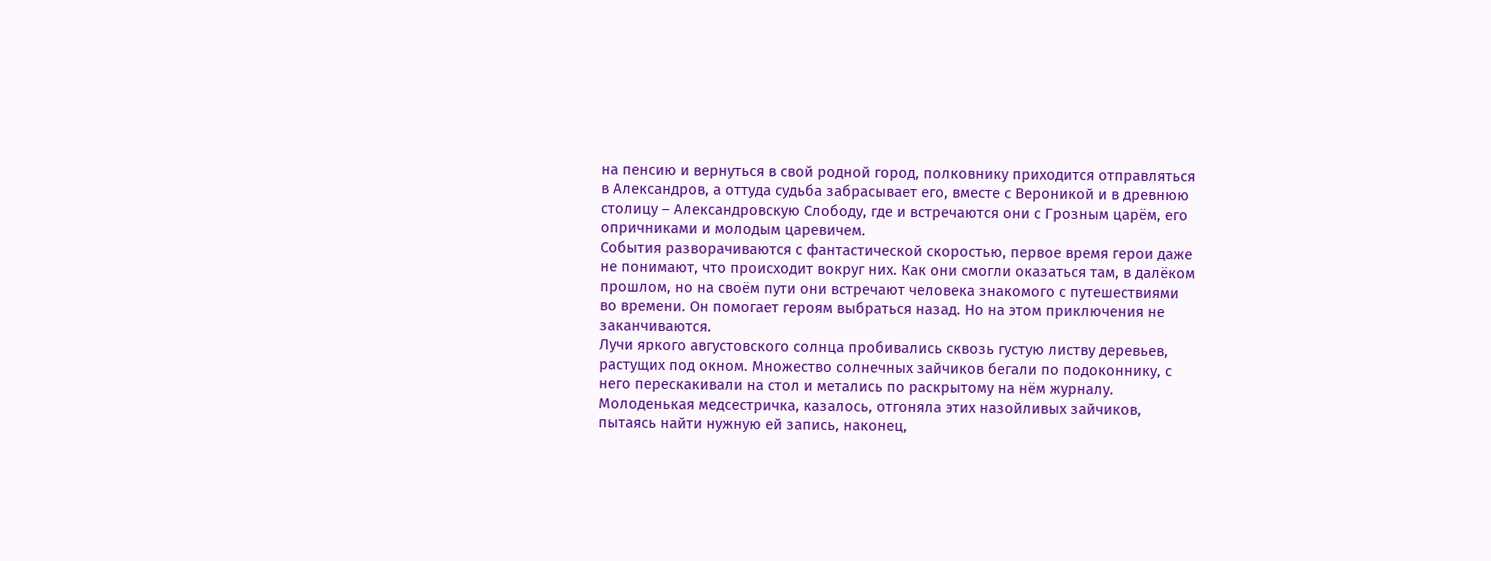на пенсию и вернуться в свой родной город, полковнику приходится отправляться в Александров, а оттуда судьба забрасывает его, вместе с Вероникой и в древнюю столицу – Александровскую Слободу, где и встречаются они с Грозным царём, его опричниками и молодым царевичем.
События разворачиваются с фантастической скоростью, первое время герои даже не понимают, что происходит вокруг них. Как они смогли оказаться там, в далёком прошлом, но на своём пути они встречают человека знакомого с путешествиями во времени. Он помогает героям выбраться назад. Но на этом приключения не заканчиваются.
Лучи яркого августовского солнца пробивались сквозь густую листву деревьев, растущих под окном. Множество солнечных зайчиков бегали по подоконнику, с него перескакивали на стол и метались по раскрытому на нём журналу. Молоденькая медсестричка, казалось, отгоняла этих назойливых зайчиков, пытаясь найти нужную ей запись, наконец,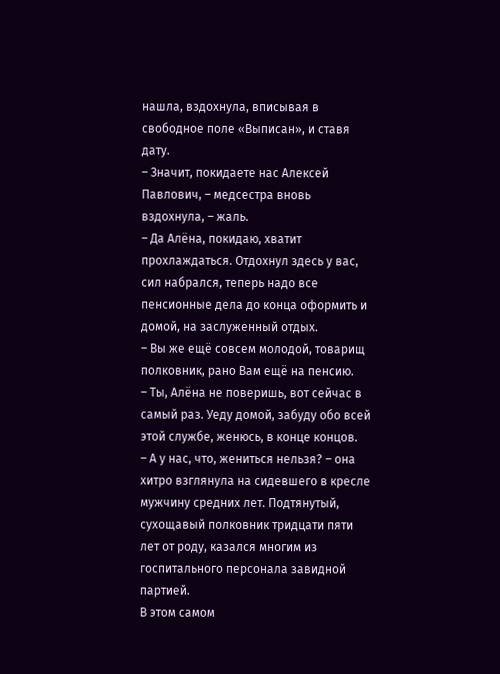нашла, вздохнула, вписывая в свободное поле «Выписан», и ставя дату.
– Значит, покидаете нас Алексей Павлович, – медсестра вновь вздохнула, – жаль.
– Да Алёна, покидаю, хватит прохлаждаться. Отдохнул здесь у вас, сил набрался, теперь надо все пенсионные дела до конца оформить и домой, на заслуженный отдых.
– Вы же ещё совсем молодой, товарищ полковник, рано Вам ещё на пенсию.
– Ты, Алёна не поверишь, вот сейчас в самый раз. Уеду домой, забуду обо всей этой службе, женюсь, в конце концов.
– А у нас, что, жениться нельзя? – она хитро взглянула на сидевшего в кресле мужчину средних лет. Подтянутый, сухощавый полковник тридцати пяти лет от роду, казался многим из госпитального персонала завидной партией.
В этом самом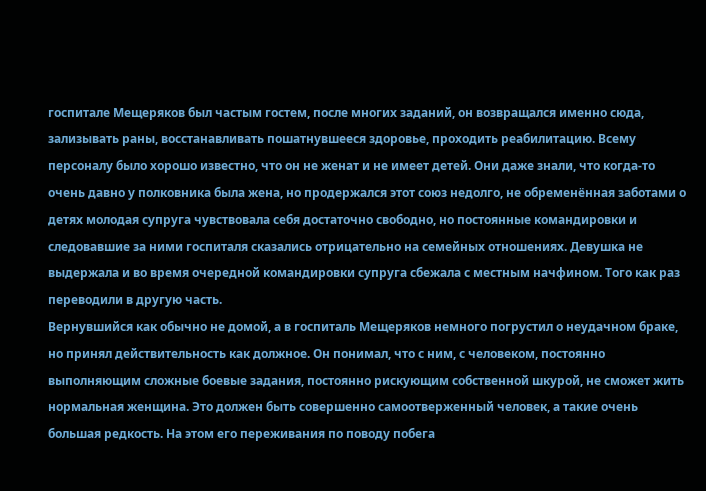госпитале Мещеряков был частым гостем, после многих заданий, он возвращался именно сюда, зализывать раны, восстанавливать пошатнувшееся здоровье, проходить реабилитацию. Всему персоналу было хорошо известно, что он не женат и не имеет детей. Они даже знали, что когда-то очень давно у полковника была жена, но продержался этот союз недолго, не обременённая заботами о детях молодая супруга чувствовала себя достаточно свободно, но постоянные командировки и следовавшие за ними госпиталя сказались отрицательно на семейных отношениях. Девушка не выдержала и во время очередной командировки супруга сбежала с местным начфином. Того как раз переводили в другую часть.
Вернувшийся как обычно не домой, а в госпиталь Мещеряков немного погрустил о неудачном браке, но принял действительность как должное. Он понимал, что с ним, с человеком, постоянно выполняющим сложные боевые задания, постоянно рискующим собственной шкурой, не сможет жить нормальная женщина. Это должен быть совершенно самоотверженный человек, а такие очень большая редкость. На этом его переживания по поводу побега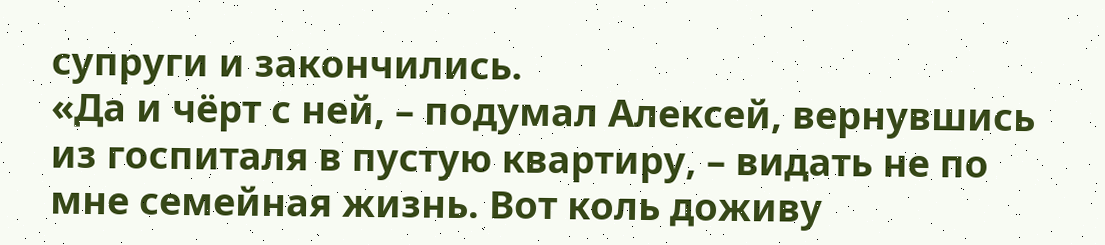супруги и закончились.
«Да и чёрт с ней, – подумал Алексей, вернувшись из госпиталя в пустую квартиру, – видать не по мне семейная жизнь. Вот коль доживу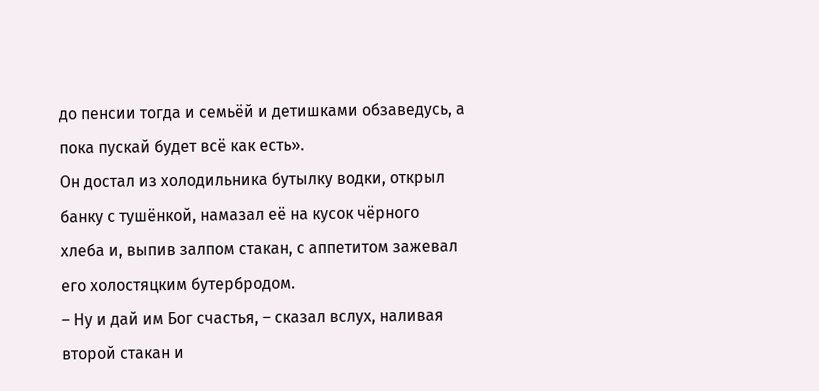до пенсии тогда и семьёй и детишками обзаведусь, а пока пускай будет всё как есть».
Он достал из холодильника бутылку водки, открыл банку с тушёнкой, намазал её на кусок чёрного хлеба и, выпив залпом стакан, с аппетитом зажевал его холостяцким бутербродом.
– Ну и дай им Бог счастья, – сказал вслух, наливая второй стакан и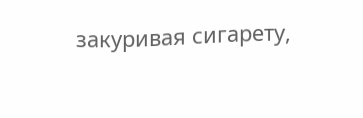закуривая сигарету,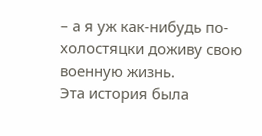– а я уж как-нибудь по-холостяцки доживу свою военную жизнь.
Эта история была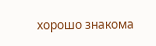хорошо знакома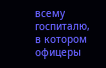всему госпиталю, в котором офицеры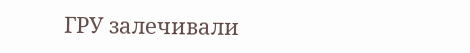ГРУ залечивали